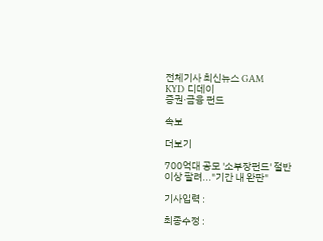전체기사 최신뉴스 GAM
KYD 디데이
증권·금융 펀드

속보

더보기

700억대 공모 '소부장펀드' 절반 이상 팔려..."기간 내 완판"

기사입력 :

최종수정 :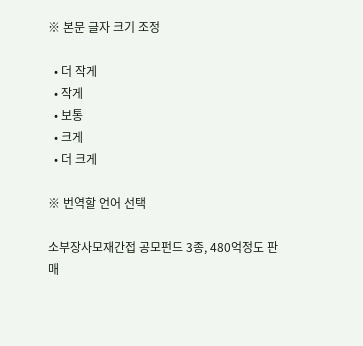※ 본문 글자 크기 조정

  • 더 작게
  • 작게
  • 보통
  • 크게
  • 더 크게

※ 번역할 언어 선택

소부장사모재간접 공모펀드 3종, 480억정도 판매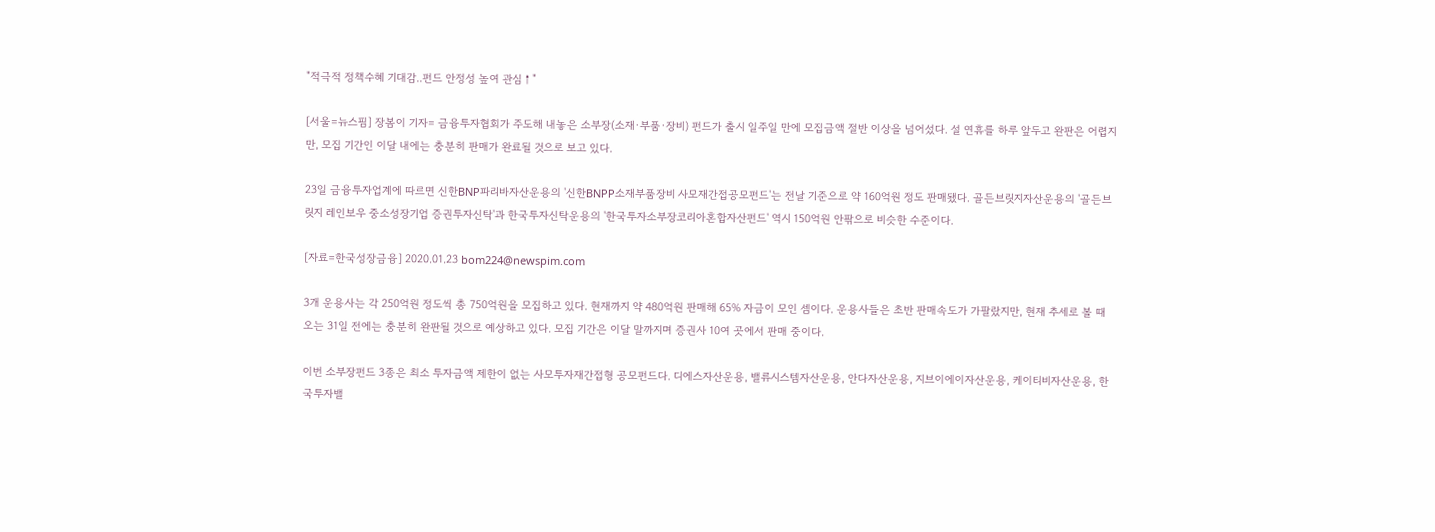"적극적 정책수혜 기대감..펀드 안정성 높여 관심↑"

[서울=뉴스핌] 장봄이 기자= 금융투자협회가 주도해 내놓은 소부장(소재·부품·장비) 펀드가 출시 일주일 만에 모집금액 절반 이상을 넘어섰다. 설 연휴를 하루 앞두고 완판은 어렵지만, 모집 기간인 이달 내에는 충분히 판매가 완료될 것으로 보고 있다.

23일 금융투자업계에 따르면 신한BNP파리바자산운용의 '신한BNPP소재부품장비 사모재간접공모펀드'는 전날 기준으로 약 160억원 정도 판매됐다. 골든브릿지자산운용의 '골든브릿지 레인보우 중소성장기업 증권투자신탁'과 한국투자신탁운용의 '한국투자소부장코리아혼합자산펀드' 역시 150억원 안팎으로 비슷한 수준이다.

[자료=한국성장금융] 2020.01.23 bom224@newspim.com

3개 운용사는 각 250억원 정도씩 총 750억원을 모집하고 있다. 현재까지 약 480억원 판매해 65% 자금이 모인 셈이다. 운용사들은 초반 판매속도가 가팔랐지만, 현재 추세로 볼 때 오는 31일 전에는 충분히 완판될 것으로 예상하고 있다. 모집 기간은 이달 말까지며 증권사 10여 곳에서 판매 중이다.

이번 소부장펀드 3종은 최소 투자금액 제한이 없는 사모투자재간접형 공모펀드다. 디에스자산운용, 밸류시스템자산운용, 안다자산운용, 지브이에이자산운용, 케이티비자산운용, 한국투자밸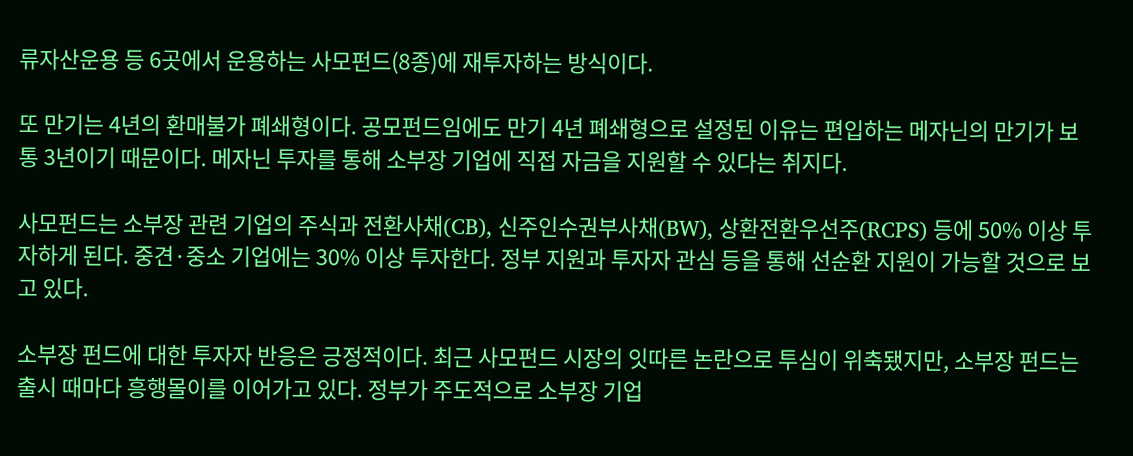류자산운용 등 6곳에서 운용하는 사모펀드(8종)에 재투자하는 방식이다.

또 만기는 4년의 환매불가 폐쇄형이다. 공모펀드임에도 만기 4년 폐쇄형으로 설정된 이유는 편입하는 메자닌의 만기가 보통 3년이기 때문이다. 메자닌 투자를 통해 소부장 기업에 직접 자금을 지원할 수 있다는 취지다.

사모펀드는 소부장 관련 기업의 주식과 전환사채(CB), 신주인수권부사채(BW), 상환전환우선주(RCPS) 등에 50% 이상 투자하게 된다. 중견·중소 기업에는 30% 이상 투자한다. 정부 지원과 투자자 관심 등을 통해 선순환 지원이 가능할 것으로 보고 있다.

소부장 펀드에 대한 투자자 반응은 긍정적이다. 최근 사모펀드 시장의 잇따른 논란으로 투심이 위축됐지만, 소부장 펀드는 출시 때마다 흥행몰이를 이어가고 있다. 정부가 주도적으로 소부장 기업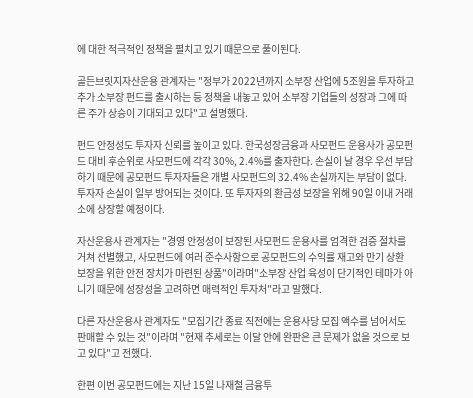에 대한 적극적인 정책을 펼치고 있기 때문으로 풀이된다.

골든브릿지자산운용 관계자는 "정부가 2022년까지 소부장 산업에 5조원을 투자하고 추가 소부장 펀드를 출시하는 등 정책을 내놓고 있어 소부장 기업들의 성장과 그에 따른 주가 상승이 기대되고 있다"고 설명했다.

펀드 안정성도 투자자 신뢰를 높이고 있다. 한국성장금융과 사모펀드 운용사가 공모펀드 대비 후순위로 사모펀드에 각각 30%, 2.4%를 출자한다. 손실이 날 경우 우선 부담하기 때문에 공모펀드 투자자들은 개별 사모펀드의 32.4% 손실까지는 부담이 없다. 투자자 손실이 일부 방어되는 것이다. 또 투자자의 환금성 보장을 위해 90일 이내 거래소에 상장할 예정이다.

자산운용사 관계자는 "경영 안정성이 보장된 사모펀드 운용사를 엄격한 검증 절차를 거쳐 선별했고, 사모펀드에 여러 준수사항으로 공모펀드의 수익률 재고와 만기 상환 보장을 위한 안전 장치가 마련된 상품"이라며"소부장 산업 육성이 단기적인 테마가 아니기 때문에 성장성을 고려하면 매력적인 투자처"라고 말했다.

다른 자산운용사 관계자도 "모집기간 종료 직전에는 운용사당 모집 액수를 넘어서도 판매할 수 있는 것"이라며 "현재 추세로는 이달 안에 완판은 큰 문제가 없을 것으로 보고 있다"고 전했다.

한편 이번 공모펀드에는 지난 15일 나재철 금융투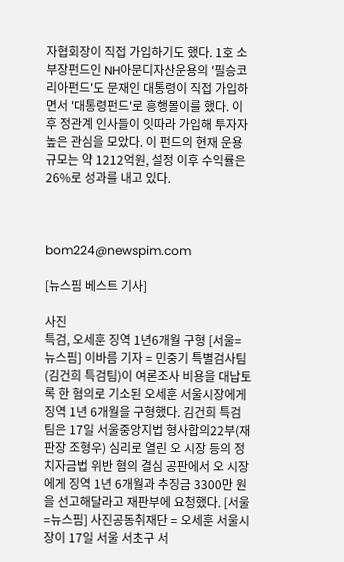자협회장이 직접 가입하기도 했다. 1호 소부장펀드인 NH아문디자산운용의 '필승코리아펀드'도 문재인 대통령이 직접 가입하면서 '대통령펀드'로 흥행몰이를 했다. 이후 정관계 인사들이 잇따라 가입해 투자자 높은 관심을 모았다. 이 펀드의 현재 운용규모는 약 1212억원, 설정 이후 수익률은 26%로 성과를 내고 있다.



bom224@newspim.com

[뉴스핌 베스트 기사]

사진
특검, 오세훈 징역 1년6개월 구형 [서울=뉴스핌] 이바름 기자 = 민중기 특별검사팀(김건희 특검팀)이 여론조사 비용을 대납토록 한 혐의로 기소된 오세훈 서울시장에게 징역 1년 6개월을 구형했다. 김건희 특검팀은 17일 서울중앙지법 형사합의22부(재판장 조형우) 심리로 열린 오 시장 등의 정치자금법 위반 혐의 결심 공판에서 오 시장에게 징역 1년 6개월과 추징금 3300만 원을 선고해달라고 재판부에 요청했다. [서울=뉴스핌] 사진공동취재단 = 오세훈 서울시장이 17일 서울 서초구 서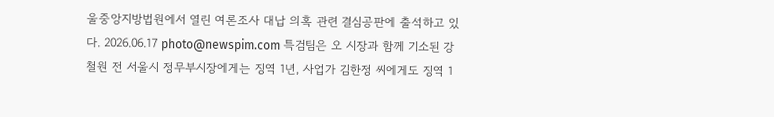울중앙지방법원에서 열린 여론조사 대납 의혹 관련 결심공판에 출석하고 있다. 2026.06.17 photo@newspim.com 특검팀은 오 시장과 함께 기소된 강철원 전 서울시 정무부시장에게는 징역 1년, 사업가 김한정 씨에게도 징역 1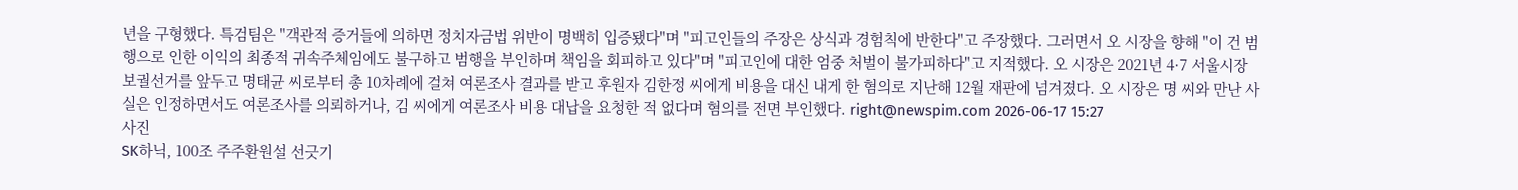년을 구형했다. 특검팀은 "객관적 증거들에 의하면 정치자금법 위반이 명백히 입증됐다"며 "피고인들의 주장은 상식과 경험칙에 반한다"고 주장했다. 그러면서 오 시장을 향해 "이 건 범행으로 인한 이익의 최종적 귀속주체임에도 불구하고 범행을 부인하며 책임을 회피하고 있다"며 "피고인에 대한 엄중 처벌이 불가피하다"고 지적했다. 오 시장은 2021년 4·7 서울시장 보궐선거를 앞두고 명태균 씨로부터 총 10차례에 걸쳐 여론조사 결과를 받고 후원자 김한정 씨에게 비용을 대신 내게 한 혐의로 지난해 12월 재판에 넘겨졌다. 오 시장은 명 씨와 만난 사실은 인정하면서도 여론조사를 의뢰하거나, 김 씨에게 여론조사 비용 대납을 요청한 적 없다며 혐의를 전면 부인했다. right@newspim.com 2026-06-17 15:27
사진
SK하닉, 100조 주주환원설 선긋기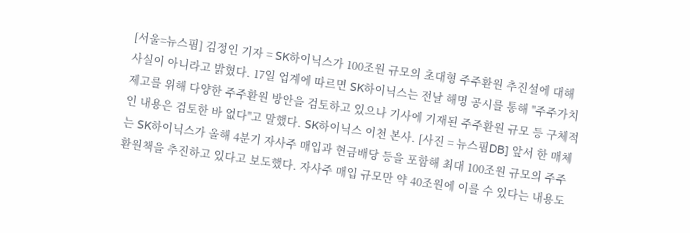[서울=뉴스핌] 김정인 기자 = SK하이닉스가 100조원 규모의 초대형 주주환원 추진설에 대해 사실이 아니라고 밝혔다. 17일 업계에 따르면 SK하이닉스는 전날 해명 공시를 통해 "주주가치 제고를 위해 다양한 주주환원 방안을 검토하고 있으나 기사에 기재된 주주환원 규모 등 구체적인 내용은 검토한 바 없다"고 말했다. SK하이닉스 이천 본사. [사진 = 뉴스핌DB] 앞서 한 매체는 SK하이닉스가 올해 4분기 자사주 매입과 현금배당 등을 포함해 최대 100조원 규모의 주주환원책을 추진하고 있다고 보도했다. 자사주 매입 규모만 약 40조원에 이를 수 있다는 내용도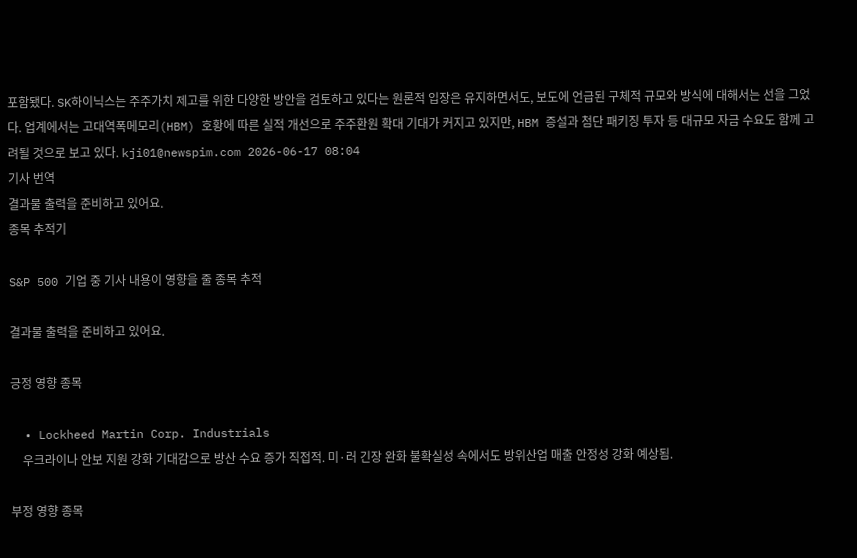포함됐다. SK하이닉스는 주주가치 제고를 위한 다양한 방안을 검토하고 있다는 원론적 입장은 유지하면서도, 보도에 언급된 구체적 규모와 방식에 대해서는 선을 그었다. 업계에서는 고대역폭메모리(HBM) 호황에 따른 실적 개선으로 주주환원 확대 기대가 커지고 있지만, HBM 증설과 첨단 패키징 투자 등 대규모 자금 수요도 함께 고려될 것으로 보고 있다. kji01@newspim.com 2026-06-17 08:04
기사 번역
결과물 출력을 준비하고 있어요.
종목 추적기

S&P 500 기업 중 기사 내용이 영향을 줄 종목 추적

결과물 출력을 준비하고 있어요.

긍정 영향 종목

  • Lockheed Martin Corp. Industrials
    우크라이나 안보 지원 강화 기대감으로 방산 수요 증가 직접적. 미·러 긴장 완화 불확실성 속에서도 방위산업 매출 안정성 강화 예상됨.

부정 영향 종목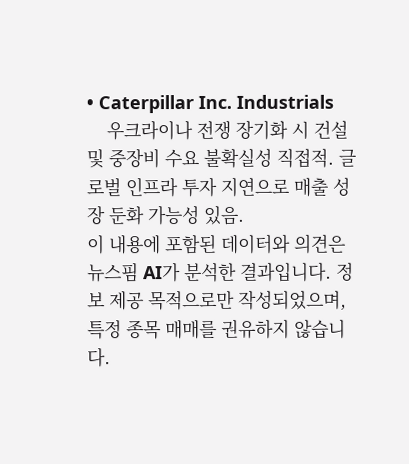• Caterpillar Inc. Industrials
    우크라이나 전쟁 장기화 시 건설 및 중장비 수요 불확실성 직접적. 글로벌 인프라 투자 지연으로 매출 성장 둔화 가능성 있음.
이 내용에 포함된 데이터와 의견은 뉴스핌 AI가 분석한 결과입니다. 정보 제공 목적으로만 작성되었으며, 특정 종목 매매를 권유하지 않습니다.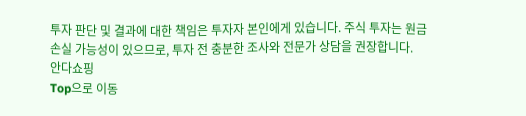투자 판단 및 결과에 대한 책임은 투자자 본인에게 있습니다. 주식 투자는 원금 손실 가능성이 있으므로, 투자 전 충분한 조사와 전문가 상담을 권장합니다.
안다쇼핑
Top으로 이동